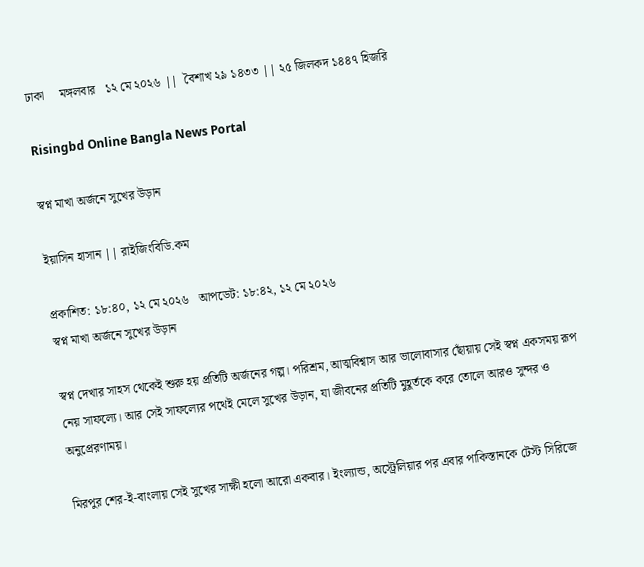ঢাকা     মঙ্গলবার   ১২ মে ২০২৬ ||  বৈশাখ ২৯ ১৪৩৩ || ২৫ জিলকদ ১৪৪৭ হিজরি

Risingbd Online Bangla News Portal

স্বপ্ন মাখা অর্জনে সুখের উড়ান

ইয়াসিন হাসান || রাইজিংবিডি.কম

প্রকাশিত: ১৮:৪০, ১২ মে ২০২৬   আপডেট: ১৮:৪২, ১২ মে ২০২৬
স্বপ্ন মাখা অর্জনে সুখের উড়ান

স্বপ্ন দেখার সাহস থেকেই শুরু হয় প্রতিটি অর্জনের গল্প। পরিশ্রম, আত্মবিশ্বাস আর ভালোবাসার ছোঁয়ায় সেই স্বপ্ন একসময় রূপ নেয় সাফল্যে। আর সেই সাফল্যের পথেই মেলে সুখের উড়ান, যা জীবনের প্রতিটি মুহূর্তকে করে তোলে আরও সুন্দর ও অনুপ্রেরণাময়।

মিরপুর শের-ই-বাংলায় সেই সুখের সাক্ষী হলো আরো একবার। ইংল‌্যান্ড, অস্ট্রেলিয়ার পর এবার পাকিস্তানকে টেস্ট সিরিজে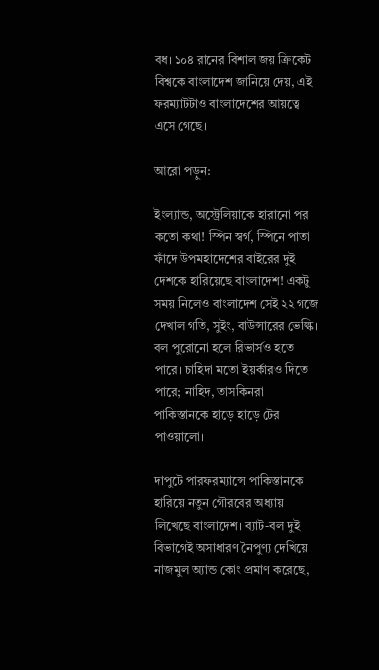বধ। ১০৪ রানের বিশাল জয় ক্রিকেট বিশ্বকে বাংলাদেশ জানিয়ে দেয়, এই ফরম‌্যাটটাও বাংলাদেশের আয়ত্বে এসে গেছে।

আরো পড়ুন:

ইংল‌্যান্ড, অস্ট্রেলিয়াকে হারানো পর কতো কথা! স্পিন স্বর্গ, স্পিনে পাতা ফাঁদে উপমহাদেশের বাইরের দুই দেশকে হারিয়েছে বাংলাদেশ! একটু সময় নিলেও বাংলাদেশ সেই ২২ গজে দেখাল গতি, সুইং, বাউন্সারের ভেল্কি। বল পুরোনো হলে রিভার্সও হতে পারে। চাহিদা মতো ইয়র্কারও দিতে পারে; নাহিদ, তাসকিনরা পাকিস্তানকে হাড়ে হাড়ে টের পাওয়ালো।

দাপুটে পারফরম্যান্সে পাকিস্তানকে হারিয়ে নতুন গৌরবের অধ্যায় লিখেছে বাংলাদেশ। ব্যাট-বল দুই বিভাগেই অসাধারণ নৈপুণ্য দেখিয়ে নাজমুল অ‌্যান্ড কোং প্রমাণ করেছে,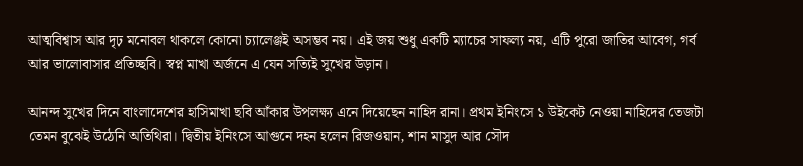আত্মবিশ্বাস আর দৃঢ় মনোবল থাকলে কোনো চ্যালেঞ্জই অসম্ভব নয়। এই জয় শুধু একটি ম্যাচের সাফল্য নয়, এটি পুরো জাতির আবেগ, গর্ব আর ভালোবাসার প্রতিচ্ছবি। স্বপ্ন মাখা অর্জনে এ যেন সত্যিই সুখের উড়ান।

আনন্দ সুখের দিনে বাংলাদেশের হাসিমাখা ছবি আঁকার উপলক্ষ‌্য এনে দিয়েছেন নাহিদ রানা। প্রথম ইনিংসে ১ উইকেট নেওয়া নাহিদের তেজটা তেমন বুঝেই উঠেনি অতিথিরা। দ্বিতীয় ইনিংসে আগুনে দহন হলেন রিজওয়ান, শান মাসুদ আর সৌদ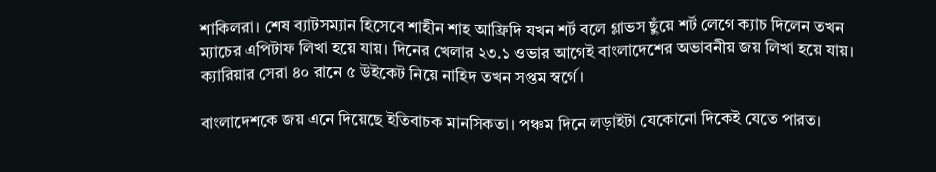শাকিলরা। শেষ ব্যাটসম‌্যান হিসেবে শাহীন শাহ আফ্রিদি যখন শর্ট বলে গ্লাভস ছুঁয়ে শর্ট লেগে ক‌্যাচ দিলেন তখন ম্যাচের এপিটাফ লিখা হয়ে যায়। দিনের খেলার ২৩.১ ওভার আগেই বাংলাদেশের অভাবনীয় জয় লিখা হয়ে যায়। ক‌্যারিয়ার সেরা ৪০ রানে ৫ উইকেট নিয়ে নাহিদ তখন সপ্তম স্বর্গে।

বাংলাদেশকে জয় এনে দিয়েছে ইতিবাচক মানসিকতা। পঞ্চম দিনে লড়াইটা যেকোনো দিকেই যেতে পারত।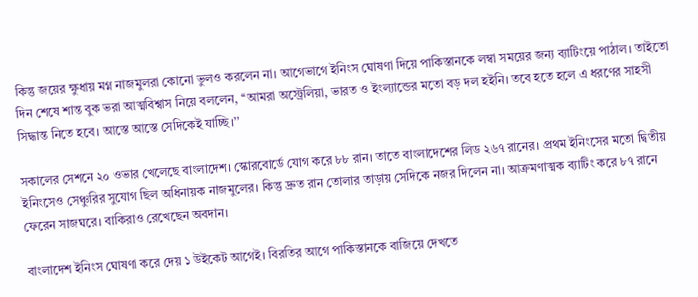কিন্তু জয়ের ক্ষুধায় মগ্ন নাজমুলরা কোনো ভুলও করলেন না। আগেভাগে ইনিংস ঘোষণা দিয়ে পাকিস্তানকে লম্বা সময়ের জন‌্য ব‌্যাটিংয়ে পাঠাল। তাইতো দিন শেষে শান্ত বুক ভরা আত্মবিশ্বাস নিয়ে বললেন, ‘‘আমরা অস্ট্রেলিয়া, ভারত ও ইংল‌্যান্ডের মতো বড় দল হইনি। তবে হতে হলে এ ধরণের সাহসী সিদ্ধান্ত নিতে হবে। আস্তে আস্তে সেদিকেই যাচ্ছি।’’

সকালের সেশনে ২০ ওভার খেলেছে বাংলাদেশ। স্কোরবোর্ডে যোগ করে ৮৮ রান। তাতে বাংলাদেশের লিড ২৬৭ রানের। প্রথম ইনিংসের মতো দ্বিতীয় ইনিংসেও সেঞ্চুরির সুযোগ ছিল অধিনায়ক নাজমুলের। কিন্তু দ্রুত রান তোলার তাড়ায় সেদিকে নজর দিলেন না। আক্রমণাত্মক ব‌্যাটিং করে ৮৭ রানে ফেরেন সাজঘরে। বাকিরাও রেখেছেন অবদান।

বাংলাদেশ ইনিংস ঘোষণা করে দেয় ১ উইকেট আগেই। বিরতির আগে পাকিস্তানকে বাজিয়ে দেখতে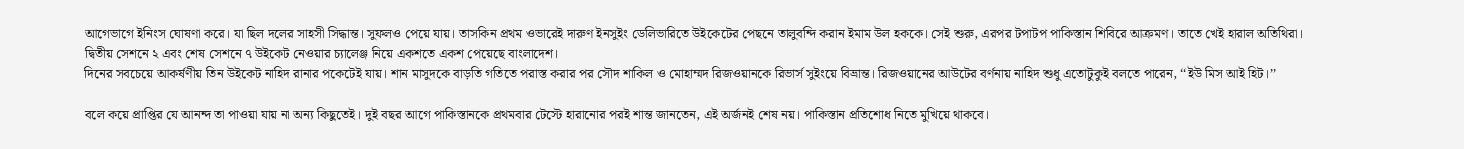আগেভাগে ইনিংস ঘোষণা করে। যা ছিল দলের সাহসী সিদ্ধান্ত। সুফলও পেয়ে যায়। তাসকিন প্রথম ওভারেই দারুণ ইনসুইং ডেলিভারিতে উইকেটের পেছনে তালুবন্দি করান ইমাম উল হককে। সেই শুরু, এরপর টপাটপ পাকিস্তান শিবিরে আক্রমণ। তাতে খেই হারাল অতিথিরা। দ্বিতীয় সেশনে ২ এবং শেষ সেশনে ৭ উইকেট নেওয়ার চ‌্যালেঞ্জ নিয়ে একশতে একশ পেয়েছে বাংলাদেশ।
দিনের সবচেয়ে আকর্ষণীয় তিন উইকেট নাহিদ রানার পকেটেই যায়। শান মাসুদকে বাড়তি গতিতে পরাস্ত করার পর সৌদ শাকিল ও মোহাম্মদ রিজওয়ানকে রিভার্স সুইংয়ে বিভ্রান্ত। রিজওয়ানের আউটের বর্ণনায় নাহিদ শুধু এতোটুকুই বলতে পারেন, ‘‘ইউ মিস আই হিট।’’

বলে কয়ে প্রাপ্তির যে আনন্দ তা পাওয়া যায় না অন‌্য কিছুতেই। দুই বছর আগে পাকিস্তানকে প্রথমবার টেস্টে হারানোর পরই শান্ত জানতেন, এই অর্জনই শেষ নয়। পাকিস্তান প্রতিশোধ নিতে মুখিয়ে থাকবে।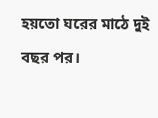হয়তো ঘরের মাঠে দুই বছর পর।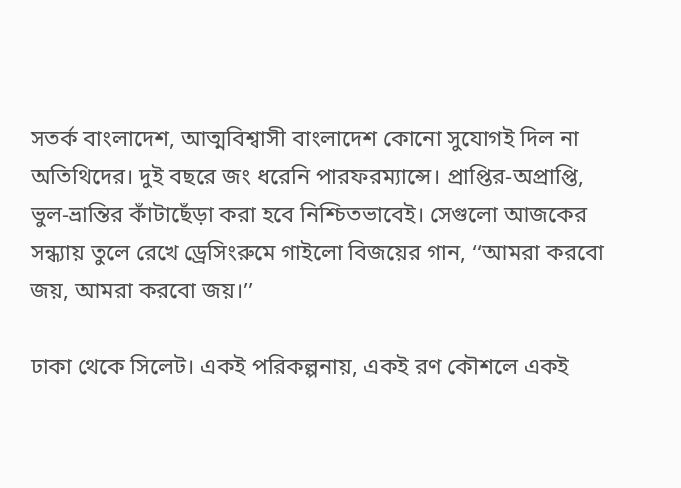সতর্ক বাংলাদেশ, আত্মবিশ্বাসী বাংলাদেশ কোনো সুযোগই দিল না অতিথিদের। দুই বছরে জং ধরেনি পারফরম‌্যান্সে। প্রাপ্তির-অপ্রাপ্তি, ভুল-ভ্রান্তির কাঁটাছেঁড়া করা হবে নিশ্চিতভাবেই। সেগুলো আজকের সন্ধ‌্যায় তুলে রেখে ড্রেসিংরুমে গাইলো বিজয়ের গান, ‘‘আমরা করবো জয়, আমরা করবো জয়।’’

ঢাকা থেকে সিলেট। একই পরিকল্পনায়, একই রণ কৌশলে একই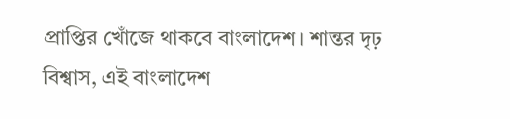প্রাপ্তির খোঁজে থাকবে বাংলাদেশ। শান্তর দৃঢ় বিশ্বাস, এই বাংলাদেশ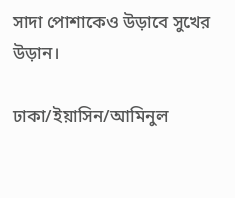সাদা পোশাকেও উড়াবে সুখের উড়ান।

ঢাকা/ইয়াসিন/আমিনুল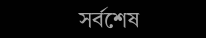সর্বশেষ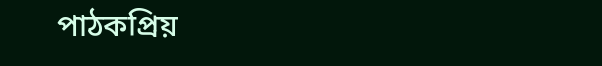পাঠকপ্রিয়